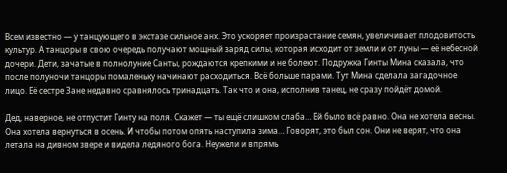Всем известно — у танцующего в экстазе сильное анх. Это ускоряет произрастание семян, увеличивает плодовитость культур. А танцоры в свою очередь получают мощный заряд силы, которая исходит от земли и от луны — её небесной дочери. Дети, зачатые в полнолуние Санты, рождаются крепкими и не болеют. Подружка Гинты Мина сказала, что после полуночи танцоры помаленьку начинают расходиться. Всё больше парами. Тут Мина сделала загадочное лицо. Её сестре Зане недавно сравнялось тринадцать. Так что и она, исполнив танец, не сразу пойдёт домой.

Дед, наверное, не отпустит Гинту на поля. Скажет — ты ещё слишком слаба… Ей было всё равно. Она не хотела весны. Она хотела вернуться в осень. И чтобы потом опять наступила зима… Говорят, это был сон. Они не верят, что она летала на дивном звере и видела ледяного бога. Неужели и впрямь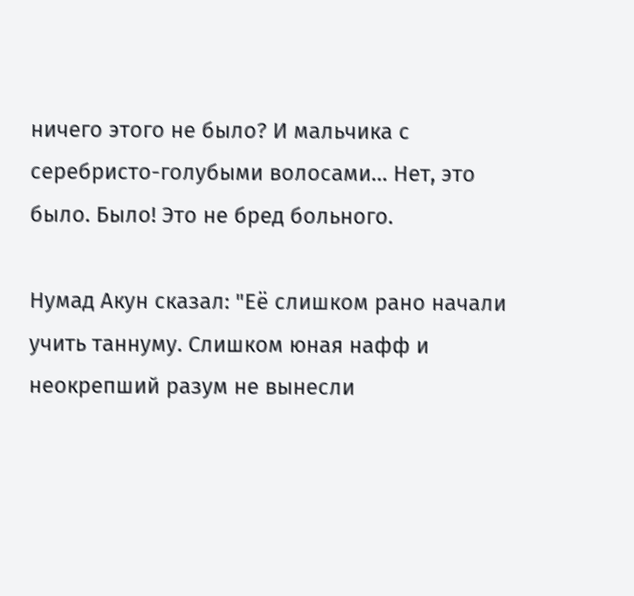ничего этого не было? И мальчика с серебристо-голубыми волосами… Нет, это было. Было! Это не бред больного.

Нумад Акун сказал: "Её слишком рано начали учить таннуму. Слишком юная нафф и неокрепший разум не вынесли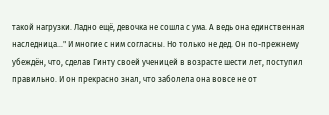такой нагрузки. Ладно ещё, девочка не сошла с ума. А ведь она единственная наследница…" И многие с ним согласны. Но только не дед. Он по-прежнему убеждён, что, сделав Гинту своей ученицей в возрасте шести лет, поступил правильно. И он прекрасно знал, что заболела она вовсе не от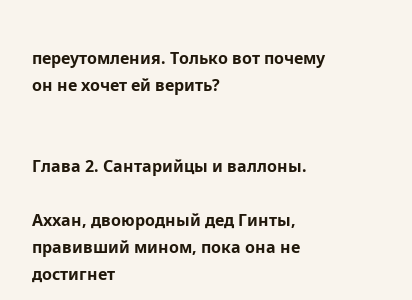переутомления. Только вот почему он не хочет ей верить?


Глава 2. Сантарийцы и валлоны.

Аххан, двоюродный дед Гинты, правивший мином, пока она не достигнет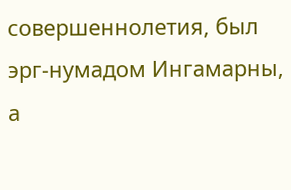совершеннолетия, был эрг-нумадом Ингамарны, а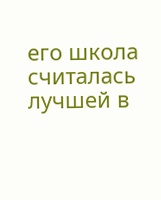его школа считалась лучшей в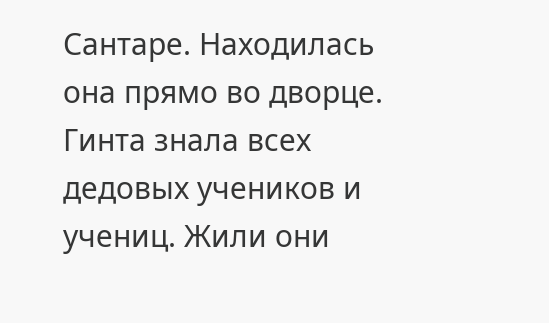Сантаре. Находилась она прямо во дворце. Гинта знала всех дедовых учеников и учениц. Жили они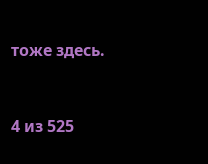тоже здесь.



4 из 525